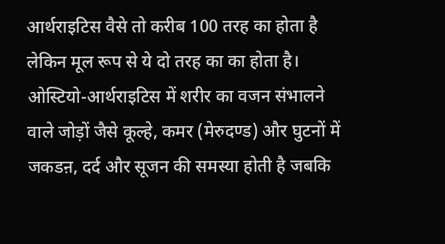आर्थराइटिस वैसे तो करीब 100 तरह का होता है लेकिन मूल रूप से ये दो तरह का का होता है। ओस्टियो-आर्थराइटिस में शरीर का वजन संभालने वाले जोड़ों जैसे कूल्हे, कमर (मेरुदण्ड) और घुटनों में जकडऩ, दर्द और सूजन की समस्या होती है जबकि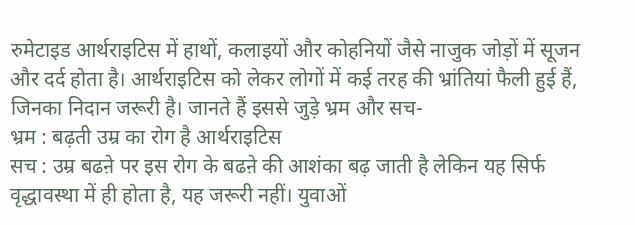रुमेटाइड आर्थराइटिस में हाथों, कलाइयों और कोहनियों जैसे नाजुक जोड़ों में सूजन और दर्द होता है। आर्थराइटिस को लेकर लोगों में कई तरह की भ्रांतियां फैली हुई हैं, जिनका निदान जरूरी है। जानते हैं इससे जुड़े भ्रम और सच-
भ्रम : बढ़ती उम्र का रोग है आर्थराइटिस
सच : उम्र बढऩे पर इस रोग के बढऩे की आशंका बढ़ जाती है लेकिन यह सिर्फ वृद्धावस्था में ही होता है, यह जरूरी नहीं। युवाओं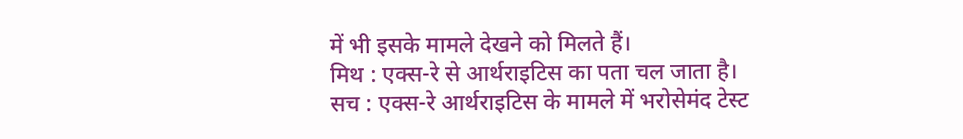में भी इसके मामले देखने को मिलते हैं।
मिथ : एक्स-रे से आर्थराइटिस का पता चल जाता है।
सच : एक्स-रे आर्थराइटिस के मामले में भरोसेमंद टेस्ट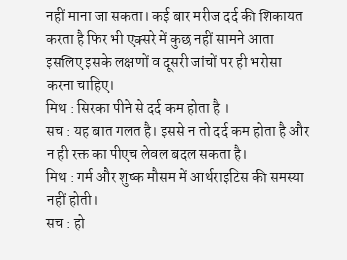नहीं माना जा सकता। कई बार मरीज दर्द की शिकायत करता है फिर भी एक्सरे में कुछ नहीं सामने आता इसलिए इसके लक्षणों व दूसरी जांचों पर ही भरोसा करना चाहिए।
मिथ : सिरका पीने से दर्द कम होता है ।
सच : यह बात गलत है। इससे न तो दर्द कम होता है और न ही रक्त का पीएच लेवल बदल सकता है।
मिथ : गर्म और शुष्क मौसम में आर्थराइटिस की समस्या नहीं होती।
सच : हो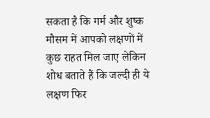सकता है कि गर्म और शुष्क मौसम में आपको लक्षणों में कुछ राहत मिल जाए लेकिन शोध बताते हैं कि जल्दी ही ये लक्षण फिर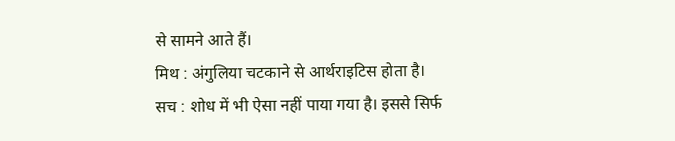से सामने आते हैं।
मिथ : अंगुलिया चटकाने से आर्थराइटिस होता है।
सच : शोध में भी ऐसा नहीं पाया गया है। इससे सिर्फ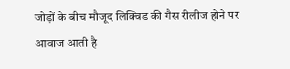जोड़ों के बीच मौजूद लिक्विड की गैस रीलीज होने पर आवाज आती है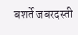बशर्ते जबरदस्ती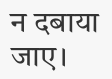न दबाया जाए।